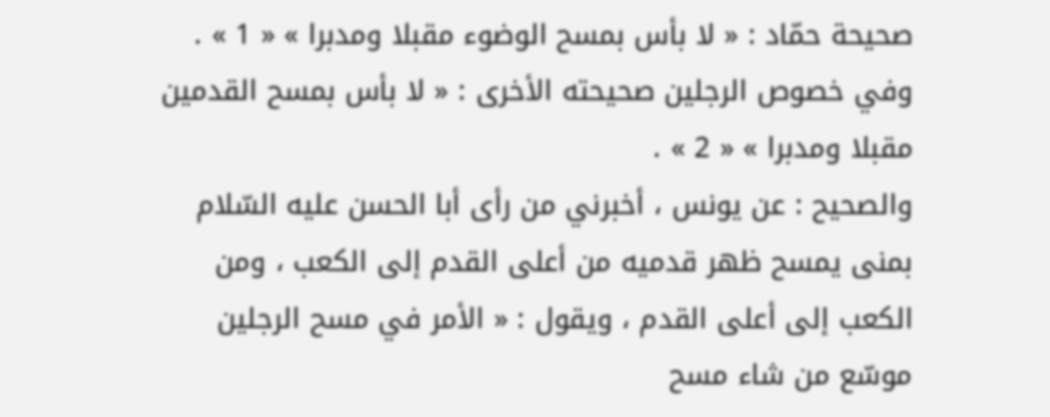صحيحة حمّاد : « لا بأس بمسح الوضوء مقبلا ومدبرا » « 1 » .
وفي خصوص الرجلين صحيحته الأخرى : « لا بأس بمسح القدمين مقبلا ومدبرا » « 2 » .
والصحيح : عن يونس ، أخبرني من رأى أبا الحسن عليه السّلام بمنى يمسح ظهر قدميه من أعلى القدم إلى الكعب ، ومن الكعب إلى أعلى القدم ، ويقول : « الأمر في مسح الرجلين موسّع من شاء مسح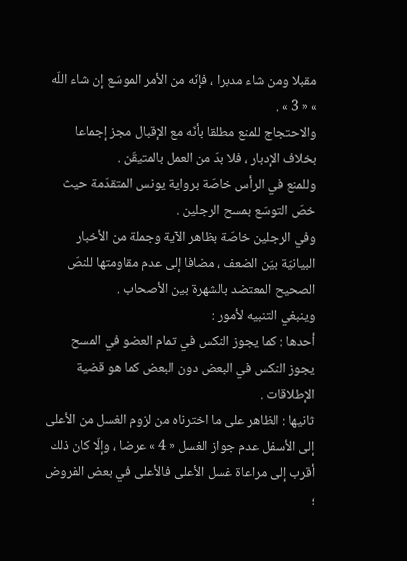مقبلا ومن شاء مدبرا ، فإنّه من الأمر الموسّع إن شاء اللّه » « 3 » .
والاحتجاج للمنع مطلقا بأنّه مع الإقبال مجز إجماعا بخلاف الإدبار ، فلا بدّ من العمل بالمتيقّن .
وللمنع في الرأس خاصّة برواية يونس المتقدّمة حيث خصّ التوسّع بمسح الرجلين .
وفي الرجلين خاصّة بظاهر الآية وجملة من الأخبار البيانيّة بيّن الضعف ، مضافا إلى عدم مقاومتها للنصّ الصحيح المعتضد بالشهرة بين الأصحاب .
وينبغي التنبيه لأمور :
أحدها : كما يجوز النكس في تمام العضو في المسح يجوز النكس في البعض دون البعض كما هو قضية الإطلاقات .
ثانيها : الظاهر على ما اخترناه من لزوم الغسل من الأعلى إلى الأسفل عدم جواز الغسل « 4 » عرضا ، وإلّا كان ذلك أقرب إلى مراعاة غسل الأعلى فالأعلى في بعض الفروض ؛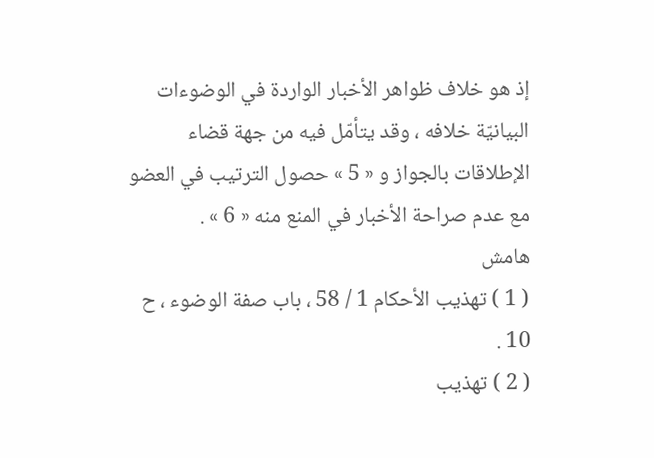إذ هو خلاف ظواهر الأخبار الواردة في الوضوءات البيانيّة خلافه ، وقد يتأمّل فيه من جهة قضاء الإطلاقات بالجواز و « 5 » حصول الترتيب في العضو مع عدم صراحة الأخبار في المنع منه « 6 » .
هامش
( 1 ) تهذيب الأحكام 1 / 58 ، باب صفة الوضوء ، ح 10 .
( 2 ) تهذيب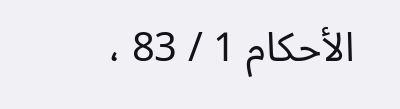الأحكام 1 / 83 ،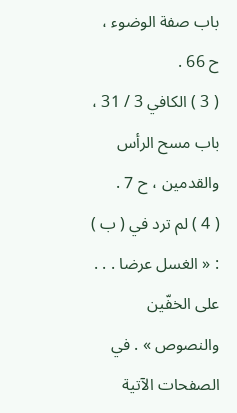باب صفة الوضوء ، ح 66 .
( 3 ) الكافي 3 / 31 ، باب مسح الرأس والقدمين ، ح 7 .
( 4 ) لم ترد في ( ب ) : « الغسل عرضا . . . على الخفّين والنصوص » . في الصفحات الآتية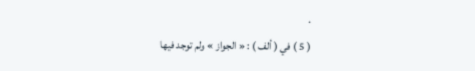.
( 5 ) في ( ألف ) : « الجواز » ولم توجد فيها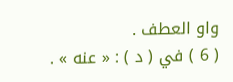واو العطف .
( 6 ) في ( د ) : « عنه » .